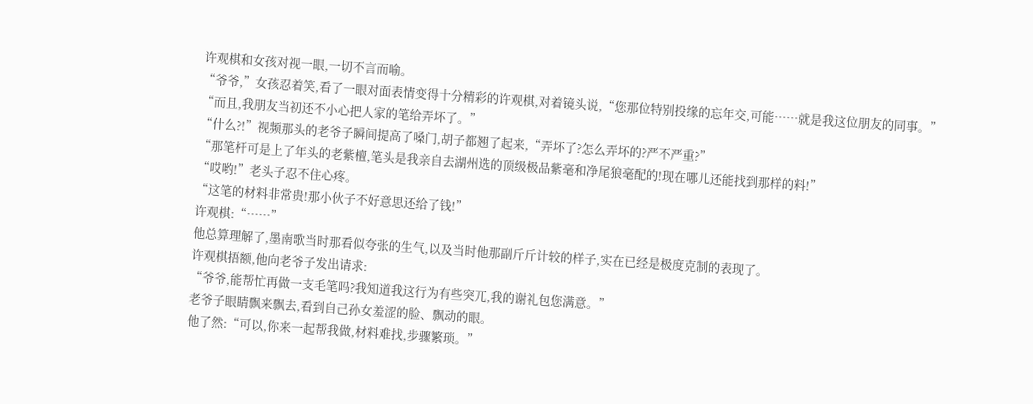许观棋和女孩对视一眼,一切不言而喻。
“爷爷,”女孩忍着笑,看了一眼对面表情变得十分精彩的许观棋,对着镜头说,“您那位特别投缘的忘年交,可能……就是我这位朋友的同事。”
“而且,我朋友当初还不小心把人家的笔给弄坏了。”
“什么?!”视频那头的老爷子瞬间提高了嗓门,胡子都翘了起来,“弄坏了?怎么弄坏的?严不严重?”
“那笔杆可是上了年头的老紫檀,笔头是我亲自去湖州选的顶级极品紫毫和净尾狼毫配的!现在哪儿还能找到那样的料!”
“哎哟!”老头子忍不住心疼。
“这笔的材料非常贵!那小伙子不好意思还给了钱!”
许观棋:“……”
他总算理解了,墨南歌当时那看似夸张的生气,以及当时他那副斤斤计较的样子,实在已经是极度克制的表现了。
许观棋捂额,他向老爷子发出请求:
“爷爷,能帮忙再做一支毛笔吗?我知道我这行为有些突兀,我的谢礼包您满意。”
老爷子眼睛飘来飘去,看到自己孙女羞涩的脸、飘动的眼。
他了然:“可以,你来一起帮我做,材料难找,步骤繁琐。”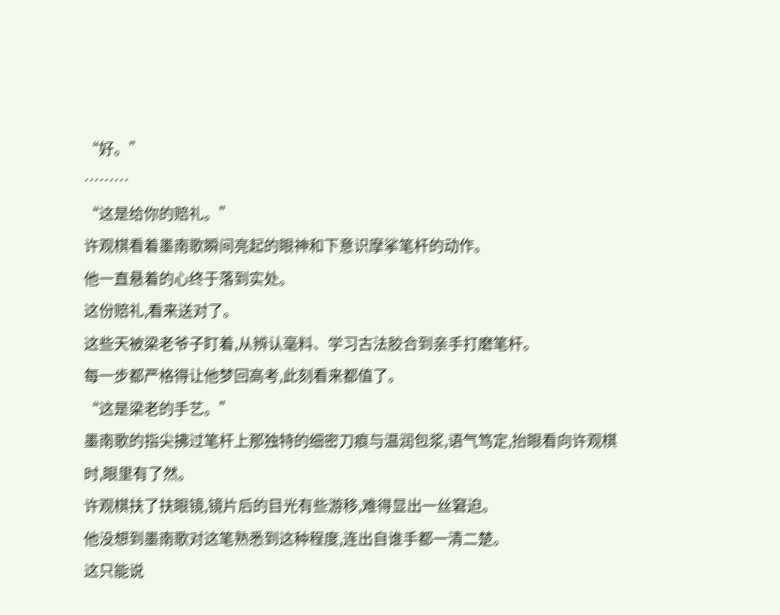“好。”
………
“这是给你的赔礼。”
许观棋看着墨南歌瞬间亮起的眼神和下意识摩挲笔杆的动作。
他一直悬着的心终于落到实处。
这份赔礼,看来送对了。
这些天被梁老爷子盯着,从辨认毫料、学习古法胶合到亲手打磨笔杆。
每一步都严格得让他梦回高考,此刻看来都值了。
“这是梁老的手艺。”
墨南歌的指尖拂过笔杆上那独特的细密刀痕与温润包浆,语气笃定,抬眼看向许观棋时,眼里有了然。
许观棋扶了扶眼镜,镜片后的目光有些游移,难得显出一丝窘迫。
他没想到墨南歌对这笔熟悉到这种程度,连出自谁手都一清二楚。
这只能说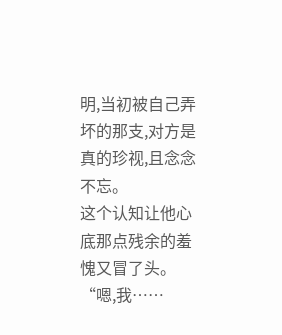明,当初被自己弄坏的那支,对方是真的珍视,且念念不忘。
这个认知让他心底那点残余的羞愧又冒了头。
“嗯,我……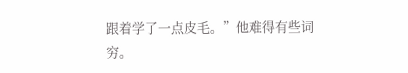跟着学了一点皮毛。”他难得有些词穷。